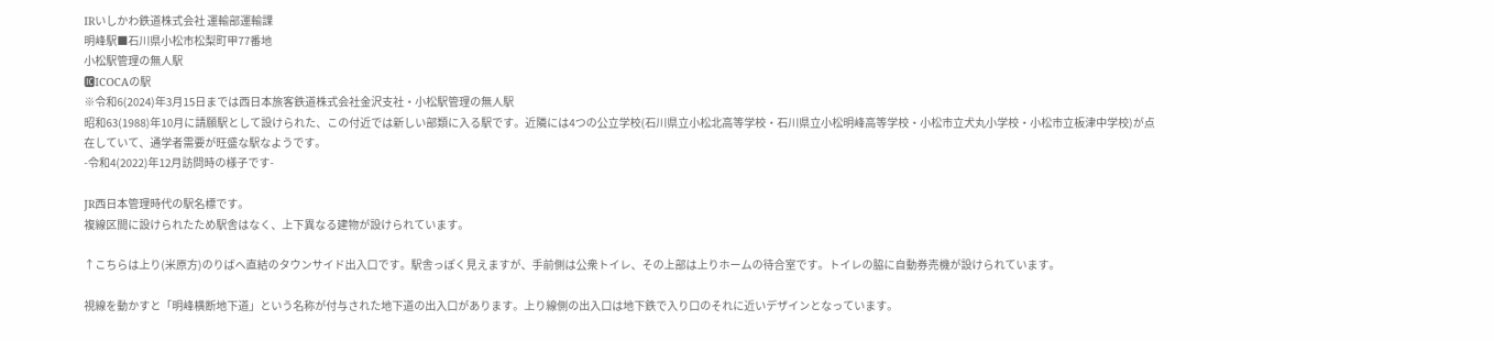IRいしかわ鉄道株式会社 運輸部運輸課
明峰駅■石川県小松市松梨町甲77番地
小松駅管理の無人駅
🆋ICOCAの駅
※令和6(2024)年3月15日までは西日本旅客鉄道株式会社金沢支社・小松駅管理の無人駅
昭和63(1988)年10月に請願駅として設けられた、この付近では新しい部類に入る駅です。近隣には4つの公立学校(石川県立小松北高等学校・石川県立小松明峰高等学校・小松市立犬丸小学校・小松市立板津中学校)が点在していて、通学者需要が旺盛な駅なようです。
-令和4(2022)年12月訪問時の様子です-

JR西日本管理時代の駅名標です。
複線区間に設けられたため駅舎はなく、上下異なる建物が設けられています。

↑こちらは上り(米原方)のりばへ直結のタウンサイド出入口です。駅舎っぽく見えますが、手前側は公衆トイレ、その上部は上りホームの待合室です。トイレの脇に自動券売機が設けられています。

視線を動かすと「明峰横断地下道」という名称が付与された地下道の出入口があります。上り線側の出入口は地下鉄で入り口のそれに近いデザインとなっています。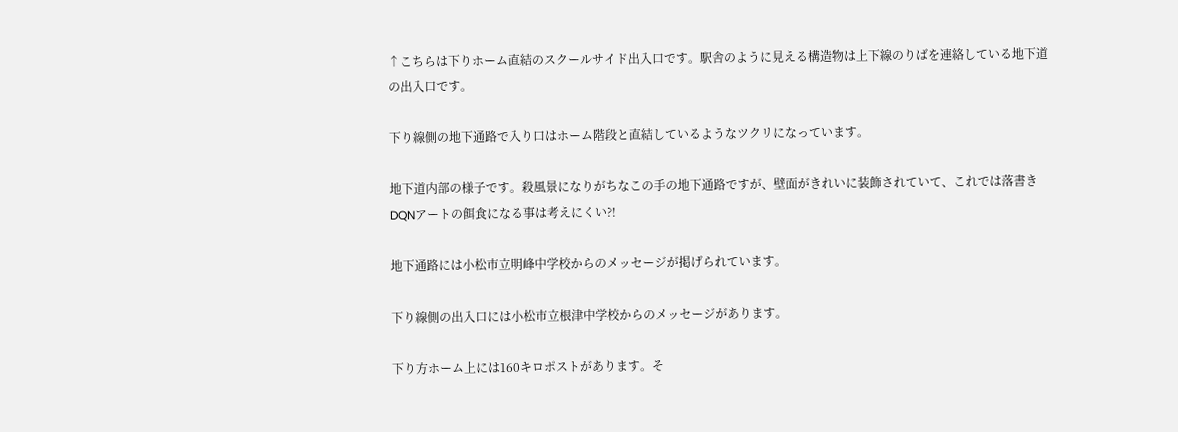↑こちらは下りホーム直結のスクールサイド出入口です。駅舎のように見える構造物は上下線のりばを連絡している地下道の出入口です。

下り線側の地下通路で入り口はホーム階段と直結しているようなツクリになっています。

地下道内部の様子です。殺風景になりがちなこの手の地下通路ですが、壁面がきれいに装飾されていて、これでは落書きDQNアートの餌食になる事は考えにくい?!

地下通路には小松市立明峰中学校からのメッセージが掲げられています。

下り線側の出入口には小松市立根津中学校からのメッセージがあります。

下り方ホーム上には160キロポストがあります。そ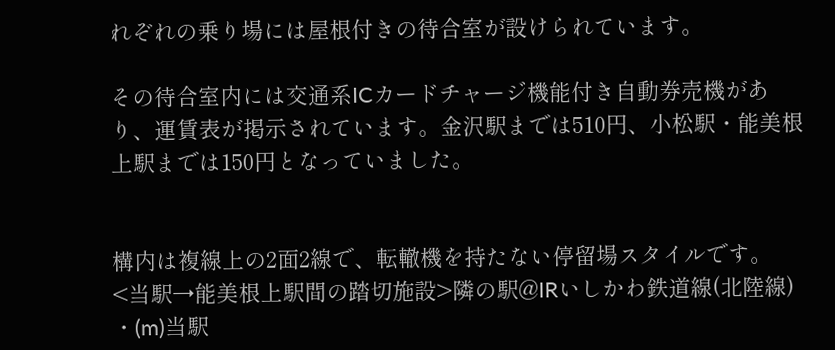れぞれの乗り場には屋根付きの待合室が設けられています。

その待合室内には交通系ICカードチャージ機能付き自動券売機があり、運賃表が掲示されています。金沢駅までは510円、小松駅・能美根上駅までは150円となっていました。


構内は複線上の2面2線で、転轍機を持たない停留場スタイルです。
<当駅→能美根上駅間の踏切施設>隣の駅@IRいしかわ鉄道線(北陸線)
・(m)当駅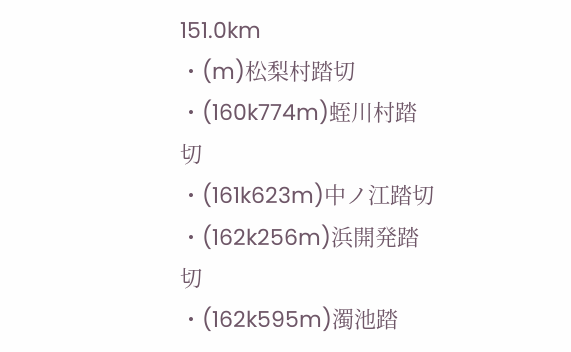151.0km
・(m)松梨村踏切
・(160k774m)蛭川村踏切
・(161k623m)中ノ江踏切
・(162k256m)浜開発踏切
・(162k595m)濁池踏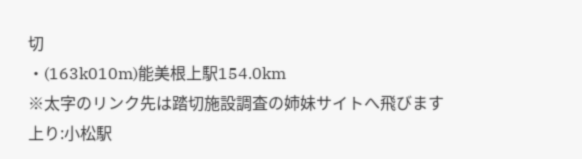切
・(163k010m)能美根上駅154.0km
※太字のリンク先は踏切施設調査の姉妹サイトへ飛びます
上り:小松駅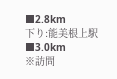■2.8km
下り:能美根上駅■3.0km
※訪問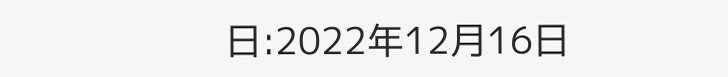日:2022年12月16日